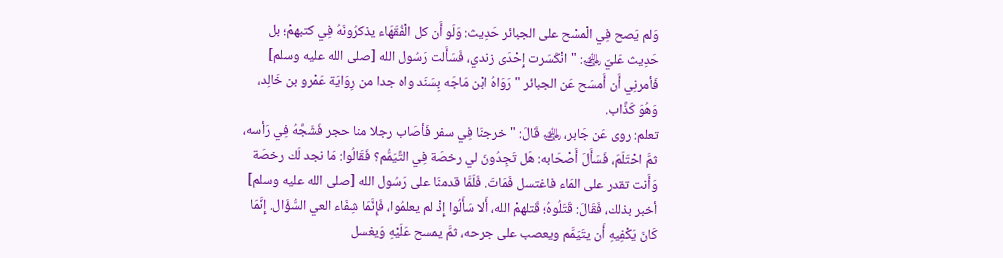وَلم يَصح فِي الْمسْح على الجبائر حَدِيث: وَلَو أَن كل الْفُقَهَاء يذكرُونَهُ فِي كتبهمْ؛ بل حَدِيث عَليّ ﵁: " انْكَسَرت إِحْدَى زندي، فَسَأَلت رَسُول الله [صلى الله عليه وسلم] فَأمرنِي أَن أَمسَح عَن الجبائر " رَوَاهُ ابْن مَاجَه بِسَنَد واه جدا من رِوَايَة عَمْرو بن خَالِد، وَهُوَ كَذَّاب.
تعلم: روى عَن جَابر، ﵁ قَالَ: " خرجنَا فِي سفر فَأصَاب رجلا منا حجر فَشَجَّهُ فِي رَأسه، ثمَّ احْتَلَمَ، فَسَأَلَ أَصْحَابه: هَل تَجِدُونَ لي رخصَة فِي التَّيَمُّم؟ فَقَالُوا: مَا نجد لَك رخصَة وَأَنت تقدر على المَاء فاغتسل فَمَاتَ. فَلَمَّا قدمنَا على رَسُول الله [صلى الله عليه وسلم] أخبر بذلك، فَقَالَ: قَتَلُوهُ؛ قَتلهمْ الله، أَلا سَأَلُوا إِذْ لم يعلمُوا، فَإِنَّمَا شِفَاء العي السُّؤَال. إِنَّمَا كَانَ يَكْفِيهِ أَن يتَيَمَّم ويعصب على جرحه، ثمَّ يمسح عَلَيْهِ وَيغسل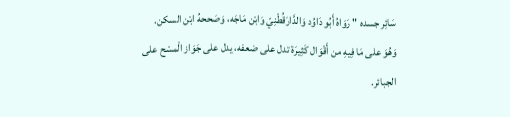سَائِر جسده " رَوَاهُ أَبُو دَاوُد وَالدَّارَقُطْنِيّ وَابْن مَاجَه، وَصَححهُ ابْن السكن.
وَهُوَ على مَا فِيهِ من أَقْوَال كَثِيرَة تدل على ضعفه، يدل على جَوَاز الْمسْح على الجبائر.